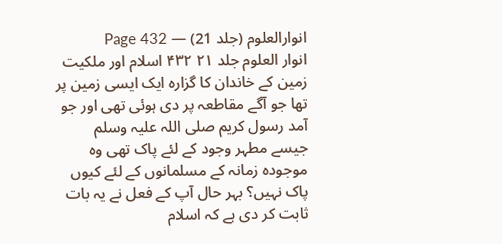انوارالعلوم (جلد 21) — Page 432
انوار العلوم جلد ۲۱ ۴۳۲ اسلام اور ملکیت زمین کے خاندان کا گزارہ ایک ایسی زمین پر تھا جو آگے مقاطعہ پر دی ہوئی تھی اور جو آمد رسول کریم صلی اللہ علیہ وسلم جیسے مطہر وجود کے لئے پاک تھی وہ موجودہ زمانہ کے مسلمانوں کے لئے کیوں پاک نہیں؟ بہر حال آپ کے فعل نے یہ بات ثابت کر دی ہے کہ اسلام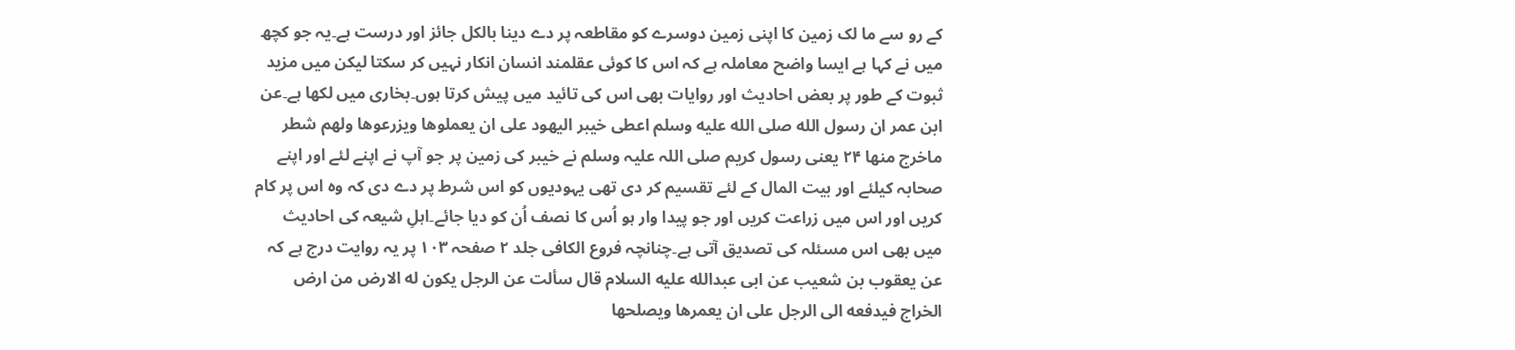کے رو سے ما لک زمین کا اپنی زمین دوسرے کو مقاطعہ پر دے دینا بالکل جائز اور درست ہے۔یہ جو کچھ میں نے کہا ہے ایسا واضح معاملہ ہے کہ اس کا کوئی عقلمند انسان انکار نہیں کر سکتا لیکن میں مزید ثبوت کے طور پر بعض احادیث اور روایات بھی اس کی تائید میں پیش کرتا ہوں۔بخاری میں لکھا ہے۔عن ابن عمر ان رسول الله صلى الله عليه وسلم اعطى خيبر اليهود على ان يعملوها ويزرعوها ولهم شطر ماخرج منها ۲۴ یعنی رسول کریم صلی اللہ علیہ وسلم نے خیبر کی زمین پر جو آپ نے اپنے لئے اور اپنے صحابہ کیلئے اور بیت المال کے لئے تقسیم کر دی تھی یہودیوں کو اس شرط پر دے دی کہ وہ اس پر کام کریں اور اس میں زراعت کریں اور جو پیدا وار ہو اُس کا نصف اُن کو دیا جائے۔اہلِ شیعہ کی احادیث میں بھی اس مسئلہ کی تصدیق آتی ہے۔چنانچہ فروع الکافی جلد ۲ صفحہ ۱۰۳ پر یہ روایت درج ہے کہ عن يعقوب بن شعیب عن ابی عبدالله عليه السلام قال سألت عن الرجل يكون له الارض من ارض الخراج فيدفعه الى الرجل على ان يعمرها ويصلحها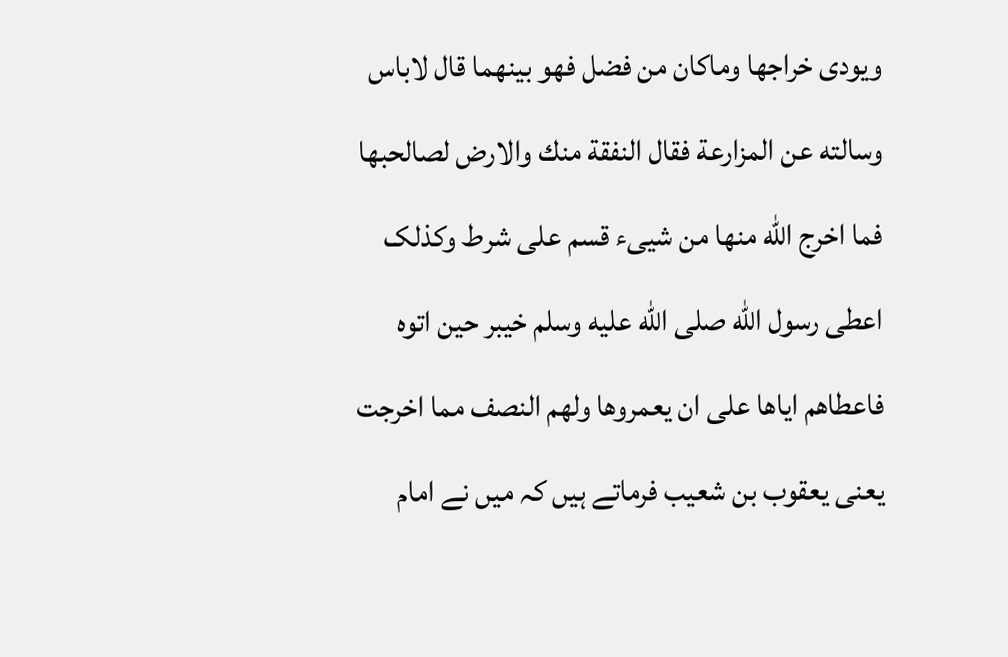ویودی خراجها وماكان من فضل فهو بينهما قال لاباس وسالته عن المزارعة فقال النفقة منك والارض لصالحبها فما اخرج الله منها من شيىء قسم على شرط وکذلک اعطى رسول الله صلى الله عليه وسلم خيبر حين اتوه فاعطاهم اياها على ان يعمروها ولهم النصف مما اخرجت يعنى يعقوب بن شعیب فرماتے ہیں کہ میں نے امام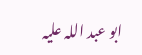ابو عبد اللہ علیہ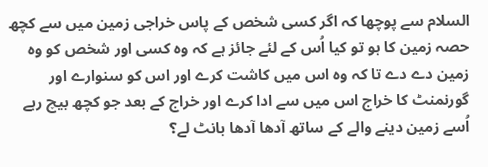السلام سے پوچھا کہ اگر کسی شخص کے پاس خراجی زمین میں سے کچھ حصہ زمین کا ہو تو کیا اُس کے لئے جائز ہے کہ وہ کسی اور شخص کو وہ زمین دے دے تا کہ وہ اس میں کاشت کرے اور اس کو سنوارے اور گورنمنٹ کا خراج اس میں سے ادا کرے اور خراج کے بعد جو کچھ بیچ رہے اُسے زمین دینے والے کے ساتھ آدھا آدھا بانٹ لے؟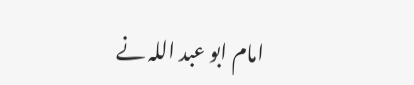امام ابو عبد اللہ نے